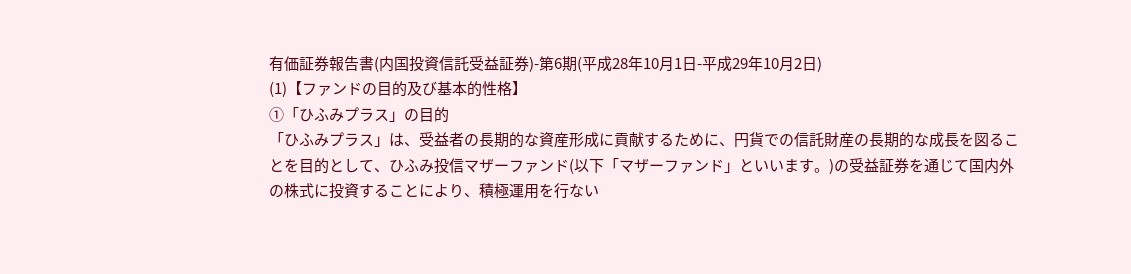有価証券報告書(内国投資信託受益証券)-第6期(平成28年10月1日-平成29年10月2日)
(1)【ファンドの目的及び基本的性格】
①「ひふみプラス」の目的
「ひふみプラス」は、受益者の長期的な資産形成に貢献するために、円貨での信託財産の長期的な成長を図ることを目的として、ひふみ投信マザーファンド(以下「マザーファンド」といいます。)の受益証券を通じて国内外の株式に投資することにより、積極運用を行ない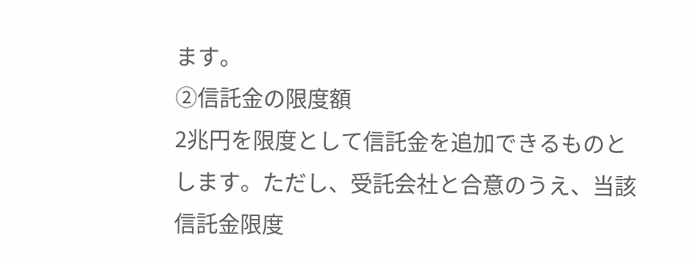ます。
②信託金の限度額
2兆円を限度として信託金を追加できるものとします。ただし、受託会社と合意のうえ、当該信託金限度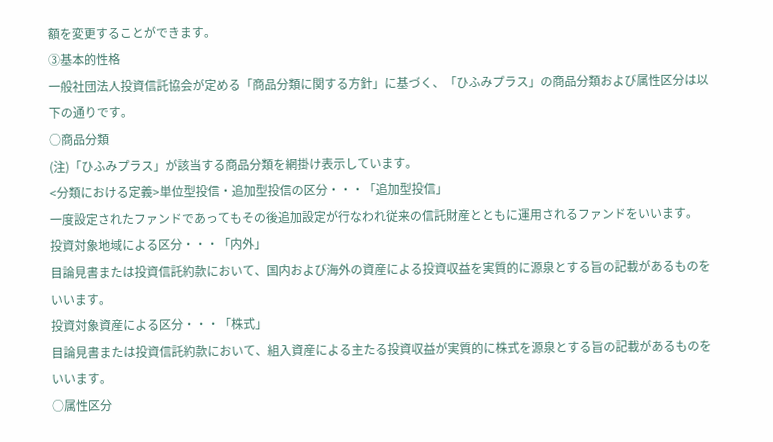額を変更することができます。
③基本的性格
一般社団法人投資信託協会が定める「商品分類に関する方針」に基づく、「ひふみプラス」の商品分類および属性区分は以下の通りです。
○商品分類
(注)「ひふみプラス」が該当する商品分類を網掛け表示しています。
<分類における定義>単位型投信・追加型投信の区分・・・「追加型投信」
一度設定されたファンドであってもその後追加設定が行なわれ従来の信託財産とともに運用されるファンドをいいます。
投資対象地域による区分・・・「内外」
目論見書または投資信託約款において、国内および海外の資産による投資収益を実質的に源泉とする旨の記載があるものをいいます。
投資対象資産による区分・・・「株式」
目論見書または投資信託約款において、組入資産による主たる投資収益が実質的に株式を源泉とする旨の記載があるものをいいます。
○属性区分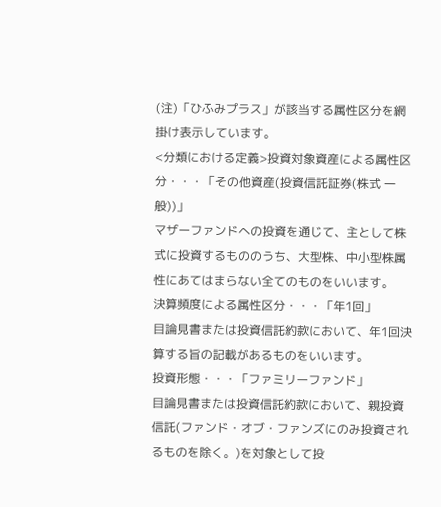(注)「ひふみプラス」が該当する属性区分を網掛け表示しています。
<分類における定義>投資対象資産による属性区分・・・「その他資産(投資信託証券(株式 一般))」
マザーファンドへの投資を通じて、主として株式に投資するもののうち、大型株、中小型株属性にあてはまらない全てのものをいいます。
決算頻度による属性区分・・・「年1回」
目論見書または投資信託約款において、年1回決算する旨の記載があるものをいいます。
投資形態・・・「ファミリーファンド」
目論見書または投資信託約款において、親投資信託(ファンド・オブ・ファンズにのみ投資されるものを除く。)を対象として投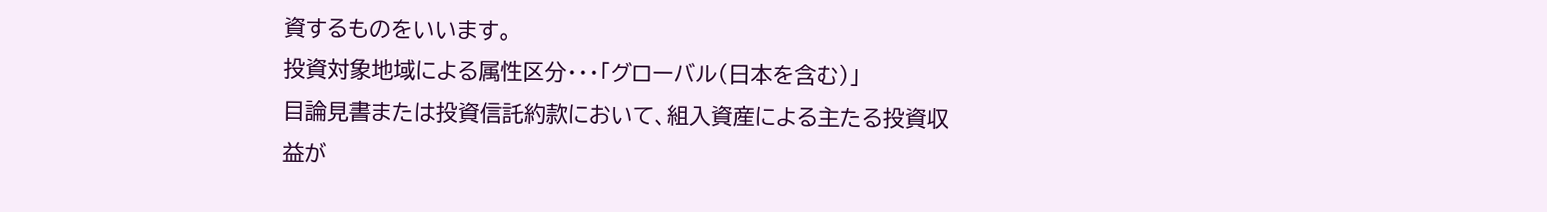資するものをいいます。
投資対象地域による属性区分・・・「グローバル(日本を含む)」
目論見書または投資信託約款において、組入資産による主たる投資収益が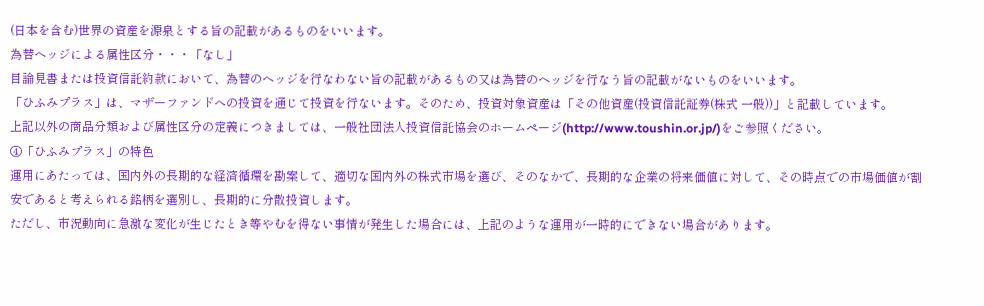(日本を含む)世界の資産を源泉とする旨の記載があるものをいいます。
為替ヘッジによる属性区分・・・「なし」
目論見書または投資信託約款において、為替のヘッジを行なわない旨の記載があるもの又は為替のヘッジを行なう旨の記載がないものをいいます。
「ひふみプラス」は、マザーファンドへの投資を通じて投資を行ないます。そのため、投資対象資産は「その他資産(投資信託証券(株式 一般))」と記載しています。
上記以外の商品分類および属性区分の定義につきましては、一般社団法人投資信託協会のホームページ(http://www.toushin.or.jp/)をご参照ください。
④「ひふみプラス」の特色
運用にあたっては、国内外の長期的な経済循環を勘案して、適切な国内外の株式市場を選び、そのなかで、長期的な企業の将来価値に対して、その時点での市場価値が割安であると考えられる銘柄を選別し、長期的に分散投資します。
ただし、市況動向に急激な変化が生じたとき等やむを得ない事情が発生した場合には、上記のような運用が一時的にできない場合があります。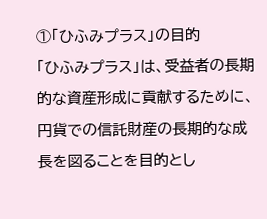①「ひふみプラス」の目的
「ひふみプラス」は、受益者の長期的な資産形成に貢献するために、円貨での信託財産の長期的な成長を図ることを目的とし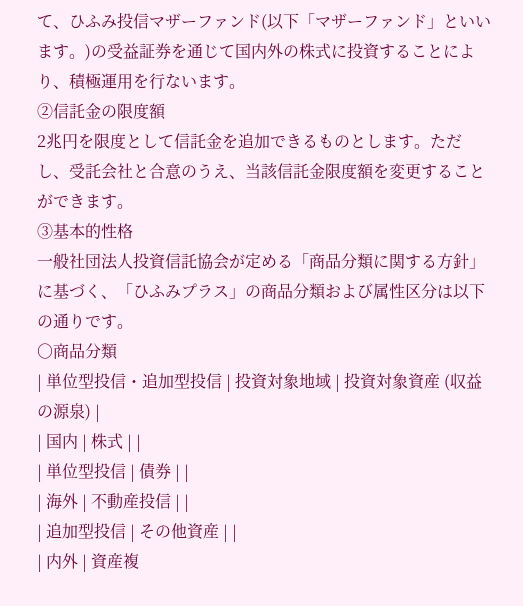て、ひふみ投信マザーファンド(以下「マザーファンド」といいます。)の受益証券を通じて国内外の株式に投資することにより、積極運用を行ないます。
②信託金の限度額
2兆円を限度として信託金を追加できるものとします。ただし、受託会社と合意のうえ、当該信託金限度額を変更することができます。
③基本的性格
一般社団法人投資信託協会が定める「商品分類に関する方針」に基づく、「ひふみプラス」の商品分類および属性区分は以下の通りです。
○商品分類
| 単位型投信・追加型投信 | 投資対象地域 | 投資対象資産 (収益の源泉) |
| 国内 | 株式 | |
| 単位型投信 | 債券 | |
| 海外 | 不動産投信 | |
| 追加型投信 | その他資産 | |
| 内外 | 資産複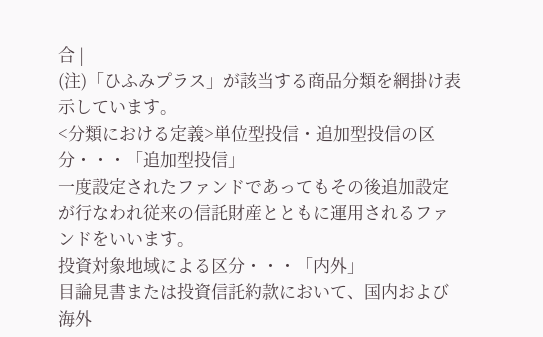合 |
(注)「ひふみプラス」が該当する商品分類を網掛け表示しています。
<分類における定義>単位型投信・追加型投信の区分・・・「追加型投信」
一度設定されたファンドであってもその後追加設定が行なわれ従来の信託財産とともに運用されるファンドをいいます。
投資対象地域による区分・・・「内外」
目論見書または投資信託約款において、国内および海外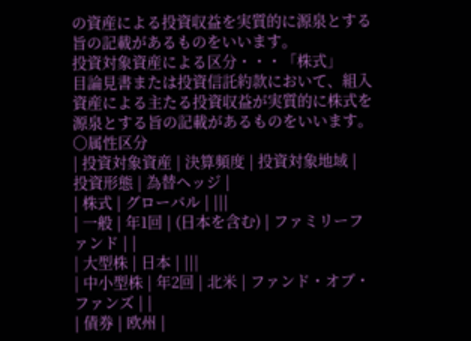の資産による投資収益を実質的に源泉とする旨の記載があるものをいいます。
投資対象資産による区分・・・「株式」
目論見書または投資信託約款において、組入資産による主たる投資収益が実質的に株式を源泉とする旨の記載があるものをいいます。
○属性区分
| 投資対象資産 | 決算頻度 | 投資対象地域 | 投資形態 | 為替ヘッジ |
| 株式 | グローバル | |||
| 一般 | 年1回 | (日本を含む) | ファミリーファンド | |
| 大型株 | 日本 | |||
| 中小型株 | 年2回 | 北米 | ファンド・オブ・ ファンズ | |
| 債券 | 欧州 |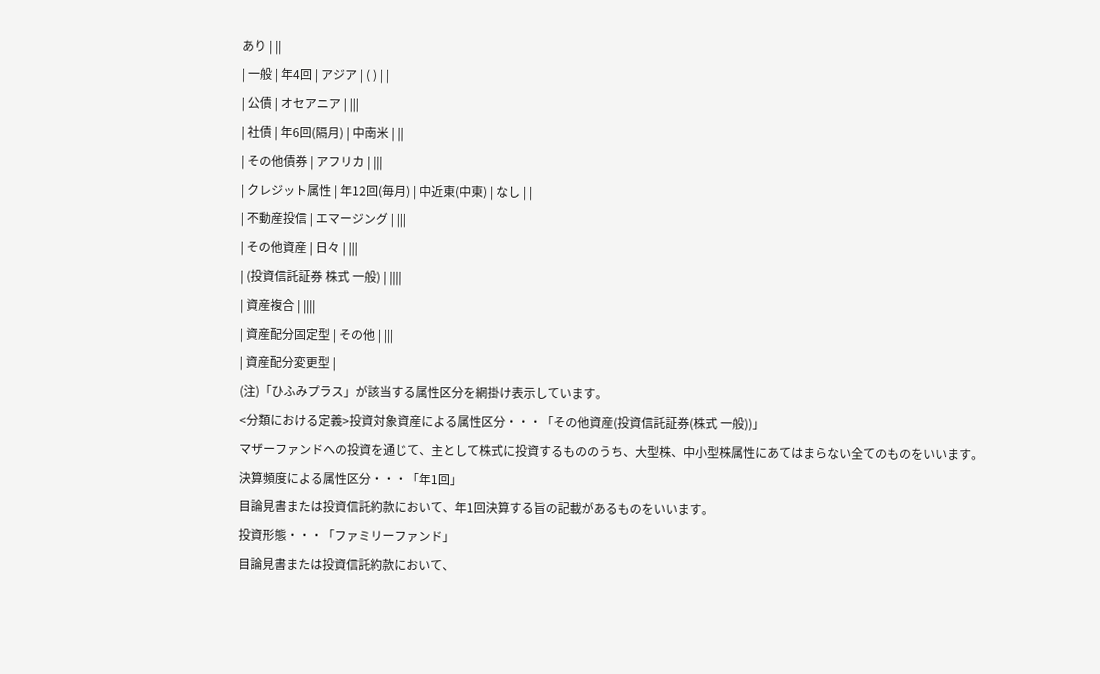あり | ||
| 一般 | 年4回 | アジア | ( ) | |
| 公債 | オセアニア | |||
| 社債 | 年6回(隔月) | 中南米 | ||
| その他債券 | アフリカ | |||
| クレジット属性 | 年12回(毎月) | 中近東(中東) | なし | |
| 不動産投信 | エマージング | |||
| その他資産 | 日々 | |||
| (投資信託証券 株式 一般) | ||||
| 資産複合 | ||||
| 資産配分固定型 | その他 | |||
| 資産配分変更型 |
(注)「ひふみプラス」が該当する属性区分を網掛け表示しています。
<分類における定義>投資対象資産による属性区分・・・「その他資産(投資信託証券(株式 一般))」
マザーファンドへの投資を通じて、主として株式に投資するもののうち、大型株、中小型株属性にあてはまらない全てのものをいいます。
決算頻度による属性区分・・・「年1回」
目論見書または投資信託約款において、年1回決算する旨の記載があるものをいいます。
投資形態・・・「ファミリーファンド」
目論見書または投資信託約款において、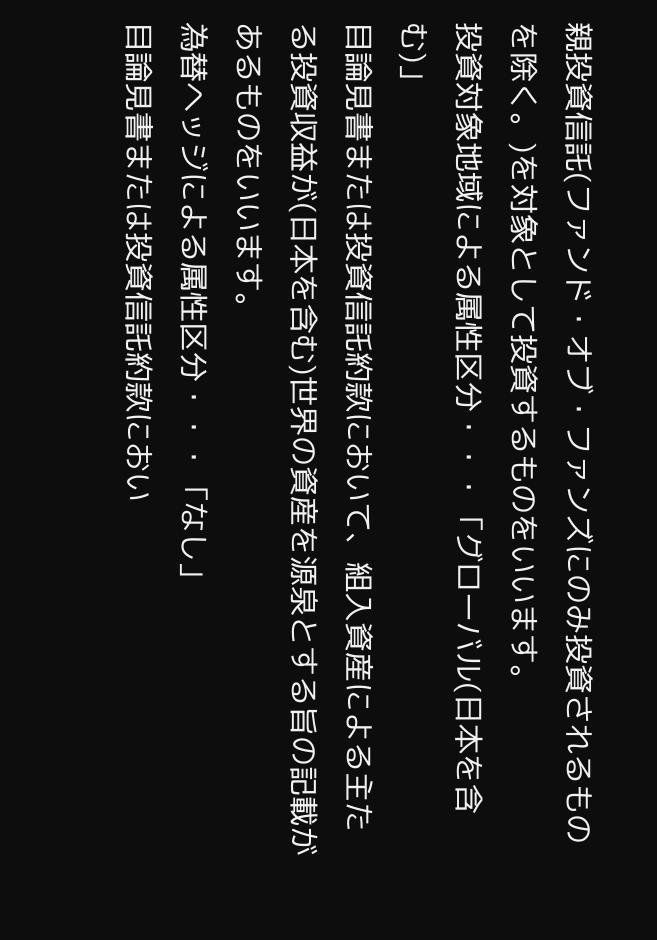親投資信託(ファンド・オブ・ファンズにのみ投資されるものを除く。)を対象として投資するものをいいます。
投資対象地域による属性区分・・・「グローバル(日本を含む)」
目論見書または投資信託約款において、組入資産による主たる投資収益が(日本を含む)世界の資産を源泉とする旨の記載があるものをいいます。
為替ヘッジによる属性区分・・・「なし」
目論見書または投資信託約款におい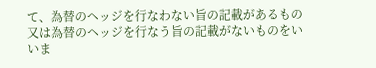て、為替のヘッジを行なわない旨の記載があるもの又は為替のヘッジを行なう旨の記載がないものをいいま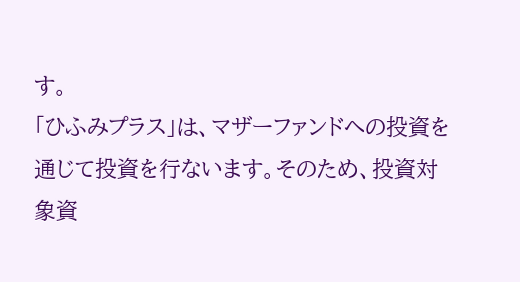す。
「ひふみプラス」は、マザーファンドへの投資を通じて投資を行ないます。そのため、投資対象資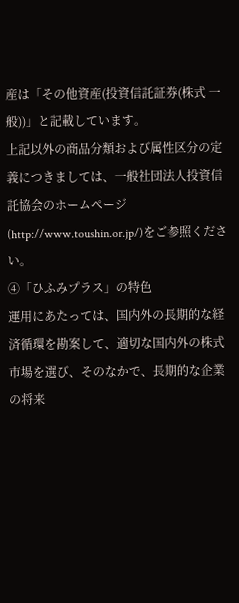産は「その他資産(投資信託証券(株式 一般))」と記載しています。
上記以外の商品分類および属性区分の定義につきましては、一般社団法人投資信託協会のホームページ(http://www.toushin.or.jp/)をご参照ください。
④「ひふみプラス」の特色
運用にあたっては、国内外の長期的な経済循環を勘案して、適切な国内外の株式市場を選び、そのなかで、長期的な企業の将来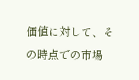価値に対して、その時点での市場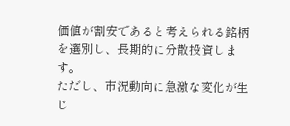価値が割安であると考えられる銘柄を選別し、長期的に分散投資します。
ただし、市況動向に急激な変化が生じ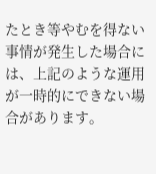たとき等やむを得ない事情が発生した場合には、上記のような運用が一時的にできない場合があります。